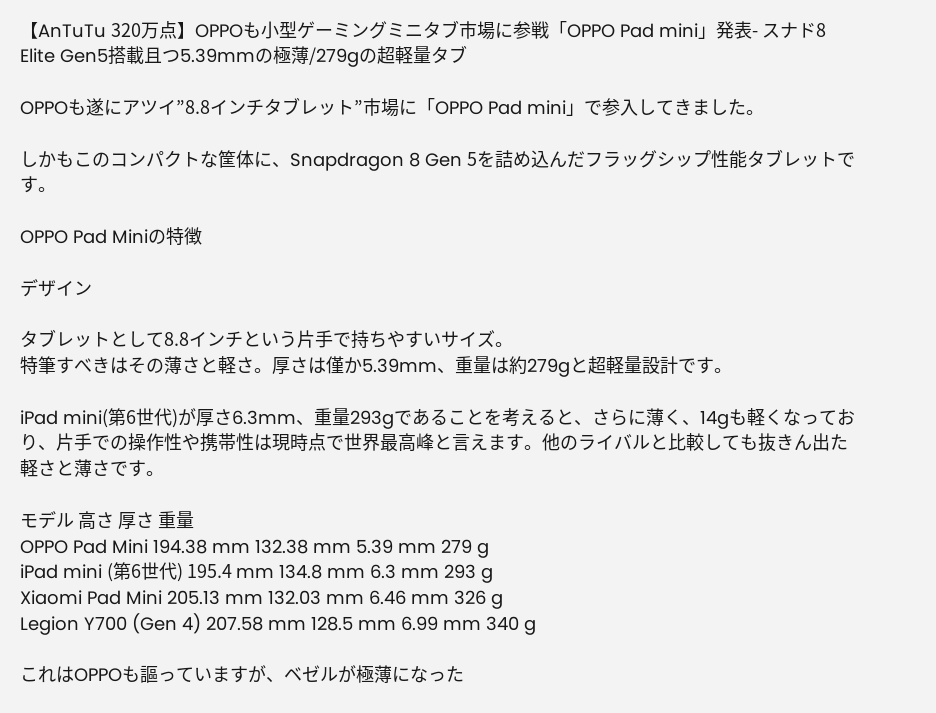【AnTuTu 320万点】OPPOも小型ゲーミングミニタブ市場に参戦「OPPO Pad mini」発表- スナド8 Elite Gen5搭載且つ5.39mmの極薄/279gの超軽量タブ

OPPOも遂にアツイ”8.8インチタブレット”市場に「OPPO Pad mini」で参入してきました。

しかもこのコンパクトな筐体に、Snapdragon 8 Gen 5を詰め込んだフラッグシップ性能タブレットです。

OPPO Pad Miniの特徴

デザイン

タブレットとして8.8インチという片手で持ちやすいサイズ。
特筆すべきはその薄さと軽さ。厚さは僅か5.39mm、重量は約279gと超軽量設計です。

iPad mini(第6世代)が厚さ6.3mm、重量293gであることを考えると、さらに薄く、14gも軽くなっており、片手での操作性や携帯性は現時点で世界最高峰と言えます。他のライバルと比較しても抜きん出た軽さと薄さです。

モデル 高さ 厚さ 重量
OPPO Pad Mini 194.38 mm 132.38 mm 5.39 mm 279 g
iPad mini (第6世代) 195.4 mm 134.8 mm 6.3 mm 293 g
Xiaomi Pad Mini 205.13 mm 132.03 mm 6.46 mm 326 g
Legion Y700 (Gen 4) 207.58 mm 128.5 mm 6.99 mm 340 g

これはOPPOも謳っていますが、ベゼルが極薄になった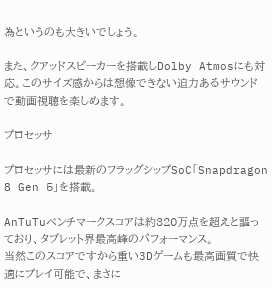為というのも大きいでしょう。

また、クアッドスピーカーを搭載しDolby Atmosにも対応。このサイズ感からは想像できない迫力あるサウンドで動画視聴を楽しめます。

プロセッサ

プロセッサには最新のフラッグシップSoC「Snapdragon 8 Gen 5」を搭載。

AnTuTuベンチマークスコアは約320万点を超えと謳っており、タブレット界最高峰のパフォーマンス。
当然このスコアですから重い3Dゲームも最高画質で快適にプレイ可能で、まさに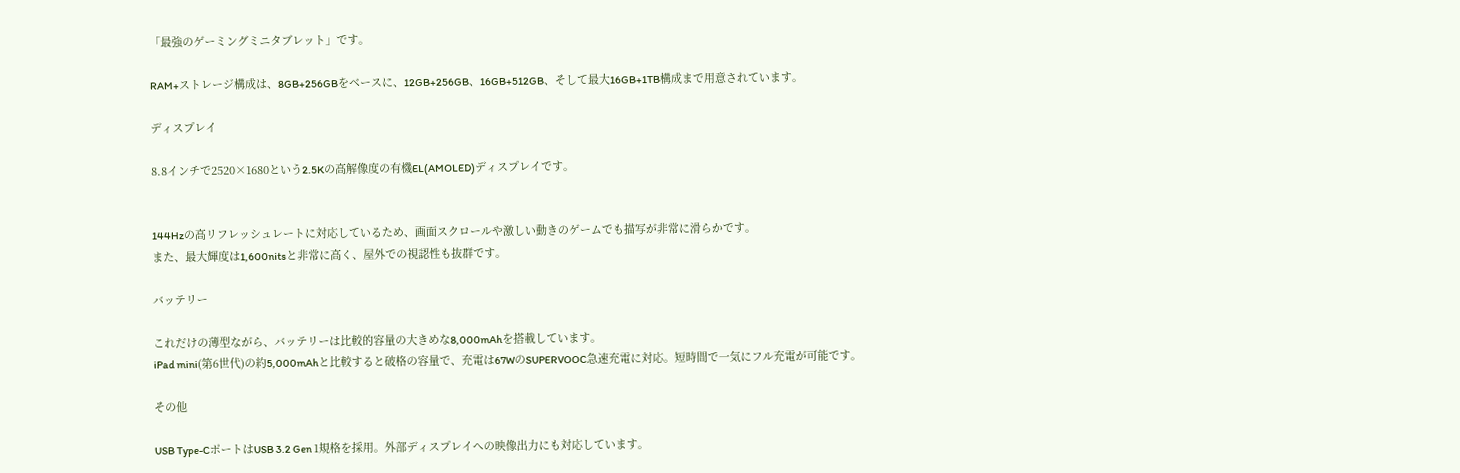「最強のゲーミングミニタブレット」です。

RAM+ストレージ構成は、8GB+256GBをベースに、12GB+256GB、16GB+512GB、そして最大16GB+1TB構成まで用意されています。

ディスプレイ

8.8インチで2520×1680という2.5Kの高解像度の有機EL(AMOLED)ディスプレイです。


144Hzの高リフレッシュレートに対応しているため、画面スクロールや激しい動きのゲームでも描写が非常に滑らかです。
また、最大輝度は1,600nitsと非常に高く、屋外での視認性も抜群です。

バッテリー

これだけの薄型ながら、バッテリーは比較的容量の大きめな8,000mAhを搭載しています。
iPad mini(第6世代)の約5,000mAhと比較すると破格の容量で、充電は67WのSUPERVOOC急速充電に対応。短時間で一気にフル充電が可能です。

その他

USB Type-CポートはUSB 3.2 Gen 1規格を採用。外部ディスプレイへの映像出力にも対応しています。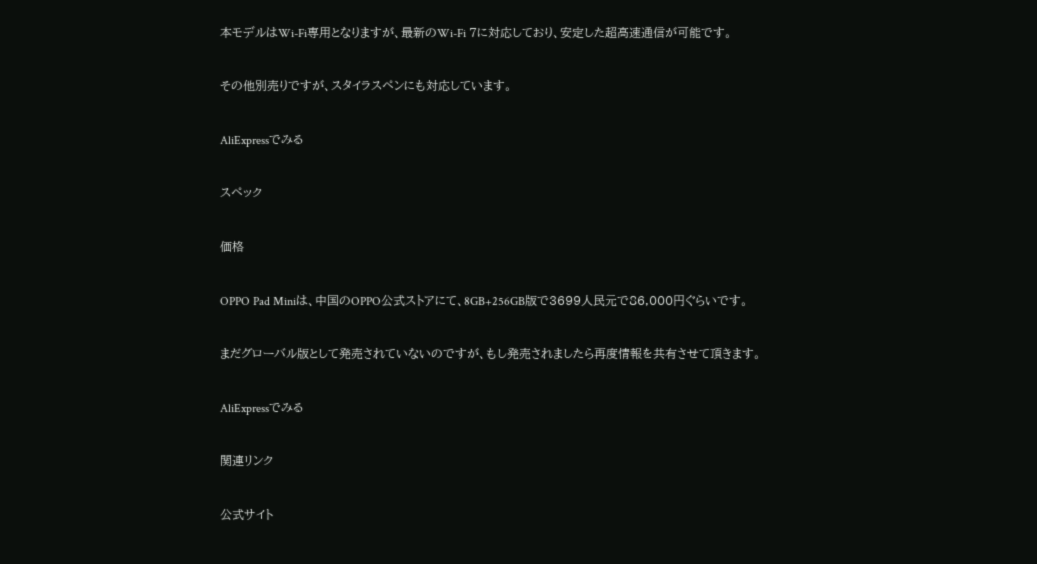本モデルはWi-Fi専用となりますが、最新のWi-Fi 7に対応しており、安定した超高速通信が可能です。

その他別売りですが、スタイラスペンにも対応しています。

AliExpressでみる

スペック

価格

OPPO Pad Miniは、中国のOPPO公式ストアにて、8GB+256GB版で3699人民元で86,000円ぐらいです。

まだグローバル版として発売されていないのですが、もし発売されましたら再度情報を共有させて頂きます。

AliExpressでみる

関連リンク

公式サイト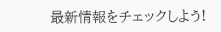最新情報をチェックしよう!